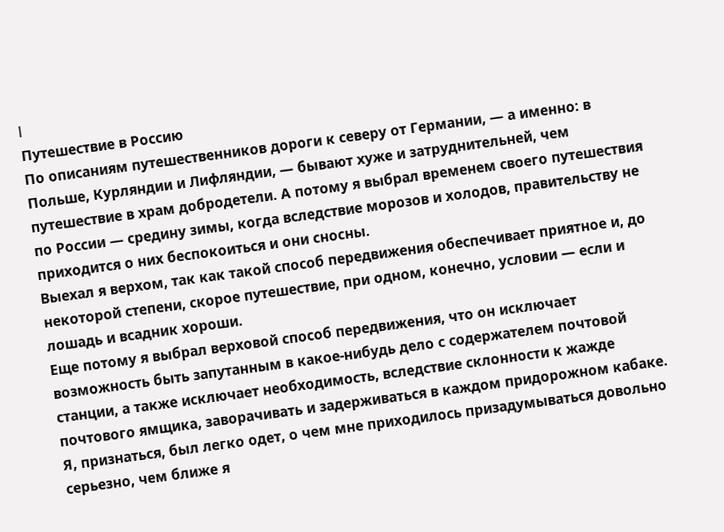I
Путешествие в Россию
По описаниям путешественников дороги к северу от Германии, — а именно: в Польше, Курляндии и Лифляндии, — бывают хуже и затруднительней, чем путешествие в храм добродетели. А потому я выбрал временем своего путешествия по России — средину зимы, когда вследствие морозов и холодов, правительству не приходится о них беспокоиться и они сносны.
Выехал я верхом, так как такой способ передвижения обеспечивает приятное и, до некоторой степени, скорое путешествие, при одном, конечно, условии — если и лошадь и всадник хороши.
Еще потому я выбрал верховой способ передвижения, что он исключает возможность быть запутанным в какое-нибудь дело с содержателем почтовой станции, а также исключает необходимость, вследствие склонности к жажде почтового ямщика, заворачивать и задерживаться в каждом придорожном кабаке.
Я, признаться, был легко одет, о чем мне приходилось призадумываться довольно серьезно, чем ближе я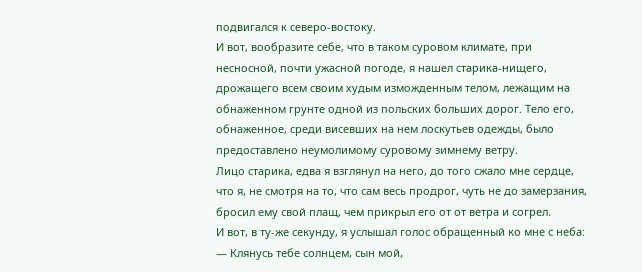подвигался к северо-востоку.
И вот, вообразите себе, что в таком суровом климате, при несносной, почти ужасной погоде, я нашел старика-нищего, дрожащего всем своим худым изможденным телом, лежащим на обнаженном грунте одной из польских больших дорог. Тело его, обнаженное, среди висевших на нем лоскутьев одежды, было предоставлено неумолимому суровому зимнему ветру.
Лицо старика, едва я взглянул на него, до того сжало мне сердце, что я, не смотря на то, что сам весь продрог, чуть не до замерзания, бросил ему свой плащ, чем прикрыл его от от ветра и согрел.
И вот, в ту-же секунду, я услышал голос обращенный ко мне с неба: — Клянусь тебе солнцем, сын мой,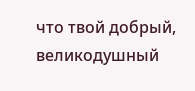что твой добрый, великодушный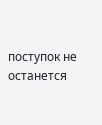поступок не останется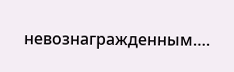невознагражденным….